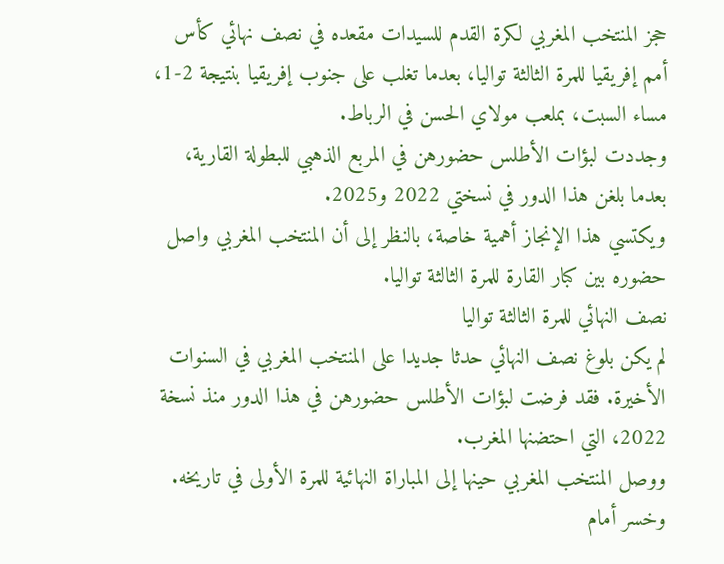حجز المنتخب المغربي لكرة القدم للسيدات مقعده في نصف نهائي كأس أمم إفريقيا للمرة الثالثة تواليا، بعدما تغلب على جنوب إفريقيا بنتيجة 2-1، مساء السبت، بملعب مولاي الحسن في الرباط.
وجددت لبؤات الأطلس حضورهن في المربع الذهبي للبطولة القارية، بعدما بلغن هذا الدور في نسختي 2022 و2025.
ويكتسي هذا الإنجاز أهمية خاصة، بالنظر إلى أن المنتخب المغربي واصل حضوره بين كبار القارة للمرة الثالثة تواليا.
نصف النهائي للمرة الثالثة تواليا
لم يكن بلوغ نصف النهائي حدثا جديدا على المنتخب المغربي في السنوات الأخيرة. فقد فرضت لبؤات الأطلس حضورهن في هذا الدور منذ نسخة 2022، التي احتضنها المغرب.
ووصل المنتخب المغربي حينها إلى المباراة النهائية للمرة الأولى في تاريخه. وخسر أمام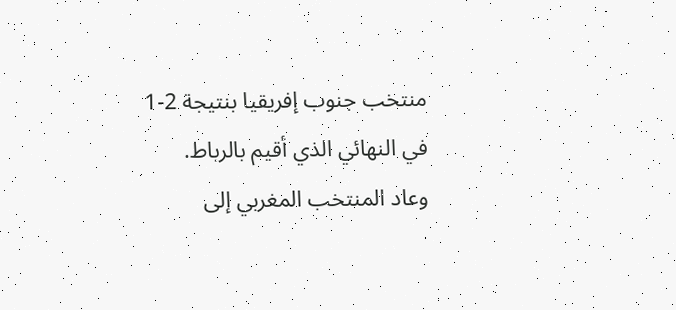منتخب جنوب إفريقيا بنتيجة 2-1 في النهائي الذي أقيم بالرباط.
وعاد المنتخب المغربي إلى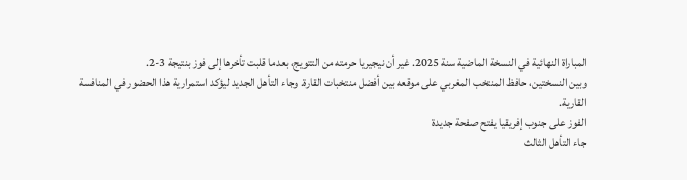المباراة النهائية في النسخة الماضية سنة 2025. غير أن نيجيريا حرمته من التتويج، بعدما قلبت تأخرها إلى فوز بنتيجة 3-2.
وبين النسختين، حافظ المنتخب المغربي على موقعه بين أفضل منتخبات القارة. وجاء التأهل الجديد ليؤكد استمرارية هذا الحضور في المنافسة القارية.
الفوز على جنوب إفريقيا يفتح صفحة جديدة
جاء التأهل الثالث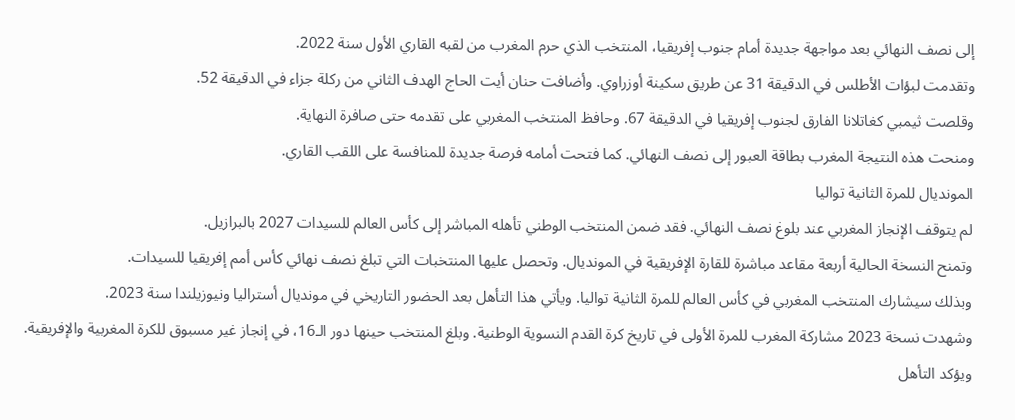إلى نصف النهائي بعد مواجهة جديدة أمام جنوب إفريقيا، المنتخب الذي حرم المغرب من لقبه القاري الأول سنة 2022.
وتقدمت لبؤات الأطلس في الدقيقة 31 عن طريق سكينة أوزراوي. وأضافت حنان أيت الحاج الهدف الثاني من ركلة جزاء في الدقيقة 52.
وقلصت ثيمبي كغاتلانا الفارق لجنوب إفريقيا في الدقيقة 67. وحافظ المنتخب المغربي على تقدمه حتى صافرة النهاية.
ومنحت هذه النتيجة المغرب بطاقة العبور إلى نصف النهائي. كما فتحت أمامه فرصة جديدة للمنافسة على اللقب القاري.
المونديال للمرة الثانية تواليا
لم يتوقف الإنجاز المغربي عند بلوغ نصف النهائي. فقد ضمن المنتخب الوطني تأهله المباشر إلى كأس العالم للسيدات 2027 بالبرازيل.
وتمنح النسخة الحالية أربعة مقاعد مباشرة للقارة الإفريقية في المونديال. وتحصل عليها المنتخبات التي تبلغ نصف نهائي كأس أمم إفريقيا للسيدات.
وبذلك سيشارك المنتخب المغربي في كأس العالم للمرة الثانية تواليا. ويأتي هذا التأهل بعد الحضور التاريخي في مونديال أستراليا ونيوزيلندا سنة 2023.
وشهدت نسخة 2023 مشاركة المغرب للمرة الأولى في تاريخ كرة القدم النسوية الوطنية. وبلغ المنتخب حينها دور الـ16، في إنجاز غير مسبوق للكرة المغربية والإفريقية.
ويؤكد التأهل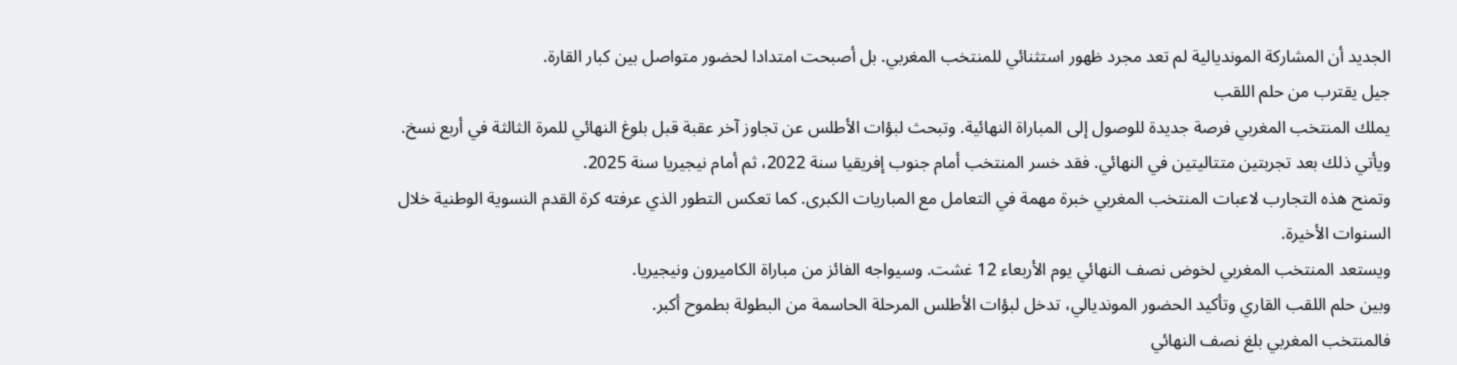الجديد أن المشاركة المونديالية لم تعد مجرد ظهور استثنائي للمنتخب المغربي. بل أصبحت امتدادا لحضور متواصل بين كبار القارة.
جيل يقترب من حلم اللقب
يملك المنتخب المغربي فرصة جديدة للوصول إلى المباراة النهائية. وتبحث لبؤات الأطلس عن تجاوز آخر عقبة قبل بلوغ النهائي للمرة الثالثة في أربع نسخ.
ويأتي ذلك بعد تجربتين متتاليتين في النهائي. فقد خسر المنتخب أمام جنوب إفريقيا سنة 2022، ثم أمام نيجيريا سنة 2025.
وتمنح هذه التجارب لاعبات المنتخب المغربي خبرة مهمة في التعامل مع المباريات الكبرى. كما تعكس التطور الذي عرفته كرة القدم النسوية الوطنية خلال السنوات الأخيرة.
ويستعد المنتخب المغربي لخوض نصف النهائي يوم الأربعاء 12 غشت. وسيواجه الفائز من مباراة الكاميرون ونيجيريا.
وبين حلم اللقب القاري وتأكيد الحضور المونديالي، تدخل لبؤات الأطلس المرحلة الحاسمة من البطولة بطموح أكبر.
فالمنتخب المغربي بلغ نصف النهائي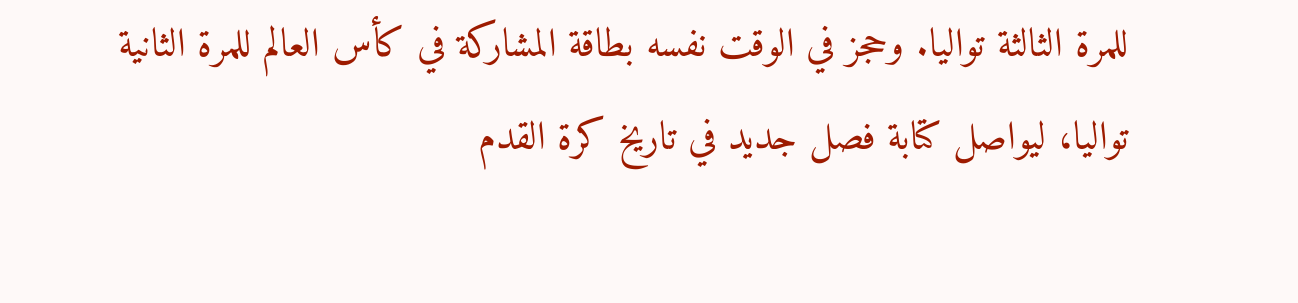للمرة الثالثة تواليا. وحجز في الوقت نفسه بطاقة المشاركة في كأس العالم للمرة الثانية تواليا، ليواصل كتابة فصل جديد في تاريخ كرة القدم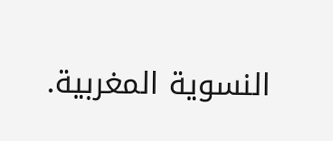النسوية المغربية.